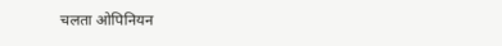चलता ओपिनियन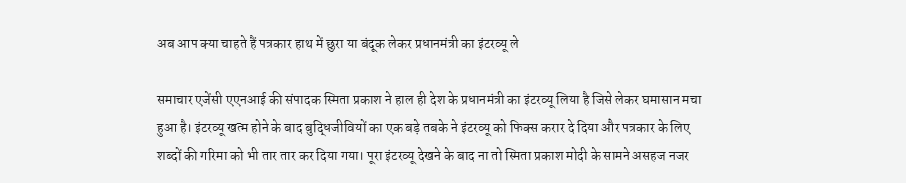अब आप क्या चाहते हैं पत्रकार हाथ में छुरा या बंदूक लेकर प्रधानमंत्री का इंटरव्यू ले

समाचार एजेंसी एएनआई की संपादक स्मिता प्रकाश ने हाल ही देश के प्रधानमंत्री का इंटरव्यू लिया है जिसे लेकर घमासान मचा हुआ है। इंटरव्यू खत्म होने के बाद बुद्धिजीवियों का एक बड़े तबके ने इंटरव्यू को फिक्स करार दे दिया और पत्रकार के लिए शब्दों की गरिमा को भी तार तार कर दिया गया। पूरा इंटरव्यू देखने के बाद ना तो स्मिता प्रकाश मोदी के सामने असहज नजर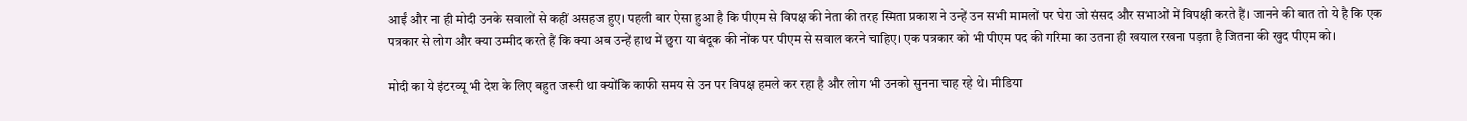आईं और ना ही मोदी उनके सवालों से कहीं असहज हुए। पहली बार ऐसा हुआ है कि पीएम से विपक्ष की नेता की तरह स्मिता प्रकाश ने उन्हें उन सभी मामलों पर घेरा जो संसद और सभाओं में विपक्षी करते हैं। जानने की बात तो ये है कि एक पत्रकार से लोग और क्या उम्मीद करते हैं कि क्या अब उन्हें हाथ में छुरा या बंदूक की नोंक पर पीएम से सवाल करने चाहिए। एक पत्रकार को भी पीएम पद की गरिमा का उतना ही खयाल रखना पड़ता है जितना की खुद पीएम को।

मोदी का ये इंटरव्यू भी देश के लिए बहुत जरूरी था क्योंकि काफी समय से उन पर विपक्ष हमले कर रहा है और लोग भी उनको सुनना चाह रहे थे। मीडिया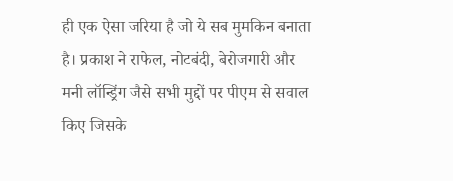ही एक ऐसा जरिया है जो ये सब मुमकिन बनाता है। प्रकाश ने राफेल, नोटबंदी, बेरोजगारी और मनी लॉन्ड्रिंग जैसे सभी मुद्दों पर पीएम से सवाल किए जिसके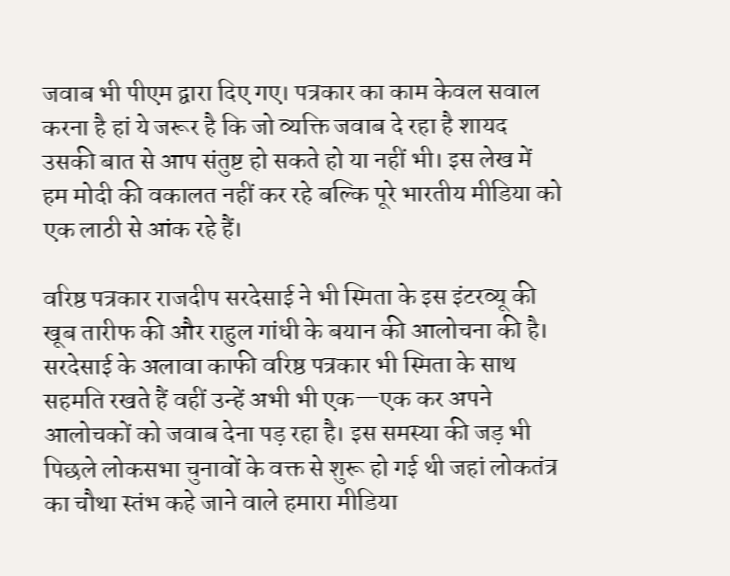जवाब भी पीएम द्वारा दिए गए। पत्रकार का काम केवल सवाल करना है हां ये जरूर है कि जो व्यक्ति जवाब दे रहा है शायद उसकी बात से आप संतुष्ट हो सकते हो या नहीं भी। इस लेख में हम मोदी की वकालत नहीं कर रहे बल्कि पूरे भारतीय मीडिया को एक लाठी से आंक रहे हैं।

वरिष्ठ पत्रकार राजदीप सरदेसाई ने भी स्मिता के इस इंटरव्यू की खूब तारीफ की और राहुल गांधी के बयान की आलोचना की है। सरदेसाई के अलावा काफी वरिष्ठ पत्रकार भी स्मिता के साथ सहमति रखते हैं वहीं उन्हें अभी भी एक—एक कर अपने आलोचकों को जवाब देना पड़ रहा है। इस समस्या की जड़ भी पिछले लोकसभा चुनावों के वक्त से शुरू हो गई थी जहां लोकतंत्र का चौथा स्तंभ कहे जाने वाले हमारा मीडिया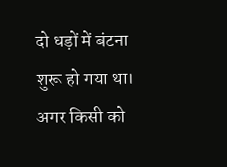दो धड़ों में बंटना शुरू हो गया था। अगर किसी को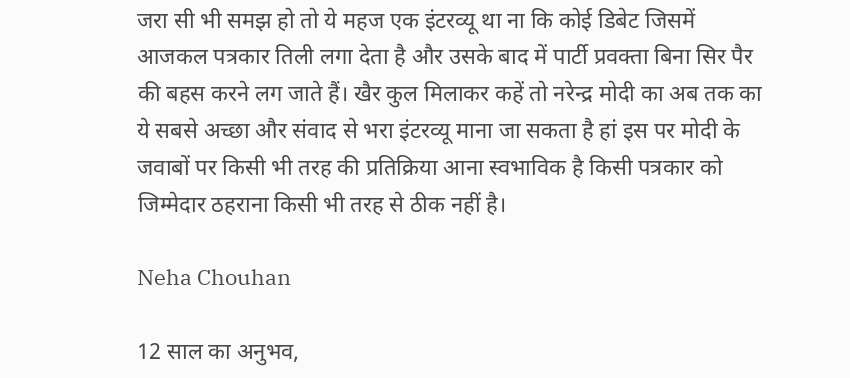जरा सी भी समझ हो तो ये महज एक इंटरव्यू था ना कि कोई डिबेट जिसमें आजकल पत्रकार तिली लगा देता है और उसके बाद में पार्टी प्रवक्ता बिना सिर पैर की बहस करने लग जाते हैं। खैर कुल मिलाकर कहें तो नरेन्द्र मोदी का अब तक का ये सबसे अच्छा और संवाद से भरा इंटरव्यू माना जा सकता है हां इस पर मोदी के जवाबों पर किसी भी तरह की प्रतिक्रिया आना स्वभाविक है किसी पत्रकार को जिम्मेदार ठहराना किसी भी तरह से ठीक नहीं है।

Neha Chouhan

12 साल का अनुभव,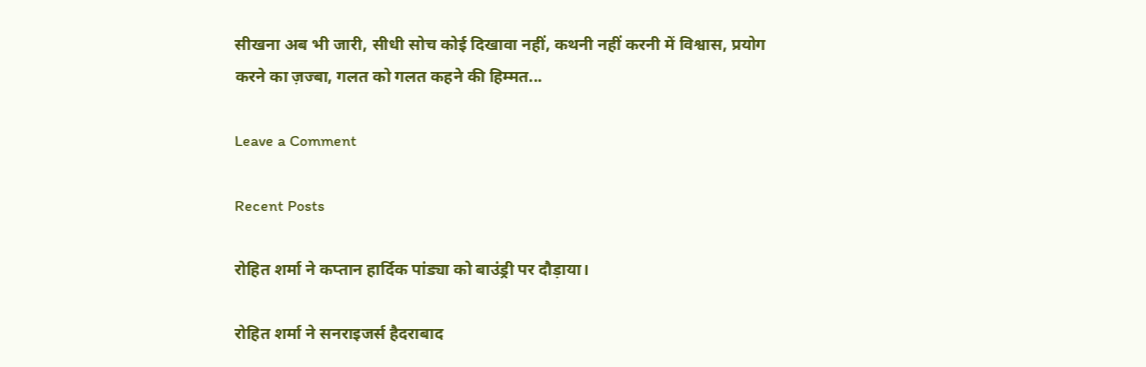सीखना अब भी जारी, सीधी सोच कोई दिखावा नहीं, कथनी नहीं करनी में विश्वास, प्रयोग करने का ज़ज्बा, गलत को गलत कहने की हिम्मत...

Leave a Comment

Recent Posts

रोहित शर्मा ने कप्‍तान हार्दिक पांड्या को बाउंड्री पर दौड़ाया।

रोहित शर्मा ने सनराइजर्स हैदराबाद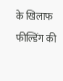के खिलाफ फील्डिंग की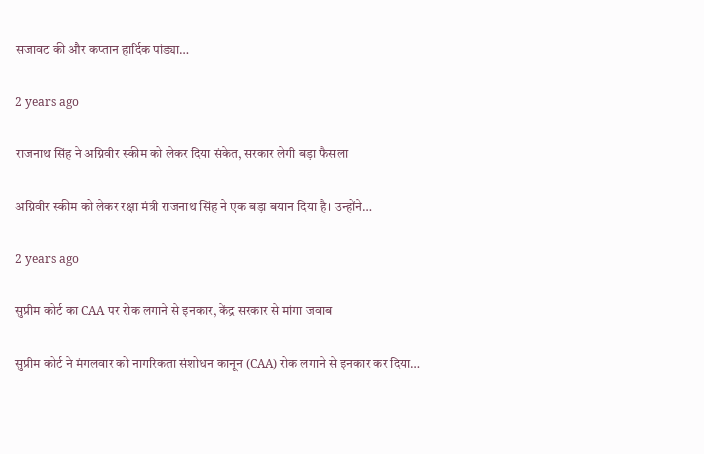सजावट की और कप्‍तान हार्दिक पांड्या…

2 years ago

राजनाथ सिंह ने अग्निवीर स्कीम को लेकर दिया संकेत, सरकार लेगी बड़ा फैसला

अग्निवीर स्कीम को लेकर रक्षा मंत्री राजनाथ सिंह ने एक बड़ा बयान दिया है। उन्होंने…

2 years ago

सुप्रीम कोर्ट का CAA पर रोक लगाने से इनकार, केंद्र सरकार से मांगा जवाब

सुप्रीम कोर्ट ने मंगलवार को नागरिकता संशोधन कानून (CAA) रोक लगाने से इनकार कर दिया…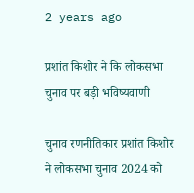2 years ago

प्रशांत किशोर ने कि लोकसभा चुनाव पर बड़ी भविष्यवाणी

चुनाव रणनीतिकार प्रशांत किशोर ने लोकसभा चुनाव 2024 को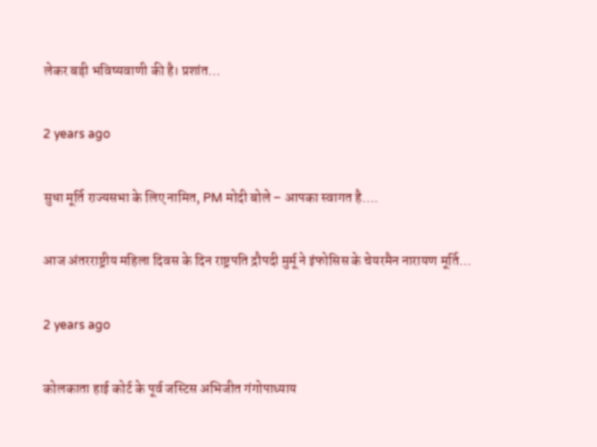लेकर बड़ी भविष्यवाणी की है। प्रशांत…

2 years ago

सुधा मूर्ति राज्यसभा के लिए नामित, PM मोदी बोले – आपका स्वागत है….

आज अंतरराष्ट्रीय महिला दिवस के दिन राष्ट्रपति द्रौपदी मुर्मू ने इंफोसिस के चेयरमैन नारायण मूर्ति…

2 years ago

कोलकाता हाई कोर्ट के पूर्व जस्टिस अभिजीत गंगोपाध्याय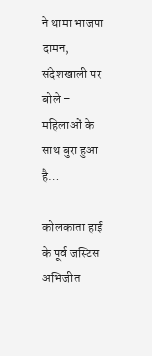ने थामा भाजपा दामन, संदेशखाली पर बोले – महिलाओं के साथ बुरा हुआ है…

कोलकाता हाई के पूर्व जस्टिस अभिजीत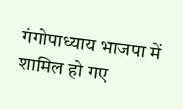गंगोपाध्याय भाजपा में शामिल हो गए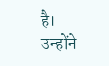है। उन्होंने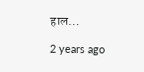हाल…

2 years ago